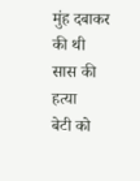मुंह दबाकर की थी सास की हत्या
बेटी को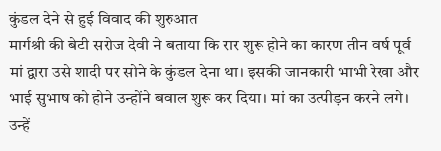कुंडल देने से हुई विवाद की शुरुआत
मार्गश्री की बेटी सरोज देवी ने बताया कि रार शुरू होने का कारण तीन वर्ष पूर्व मां द्वारा उसे शादी पर सोने के कुंडल देना था। इसकी जानकारी भाभी रेखा और भाई सुभाष को होने उन्होंने बवाल शुरू कर दिया। मां का उत्पीड़न करने लगे। उन्हें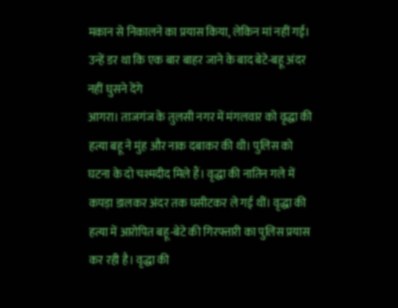मकान से निकालने का प्रयास किया, लेकिन मां नहीं गई। उन्हें डर था कि एक बार बाहर जाने के बाद बेटे-बहू अंदर नहीं घुसने देंगे
आगरा। ताजगंज के तुलसी नगर में मंगलवार को वृद्धा की हत्या बहू ने मुंह और नाक दबाकर की थी। पुलिस को घटना के दो चश्मदीद मिले हैं। वृद्धा की नातिन गले में कपड़ा डालकर अंदर तक घसीटकर ले गई थीं। वृद्धा की हत्या में आरोपित बहू-बेटे की गिरफ्तारी का पुलिस प्रयास कर रही है। वृद्धा की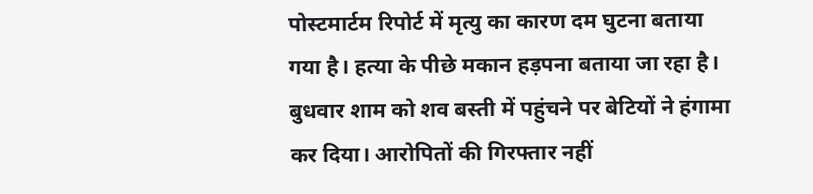पोस्टमार्टम रिपोर्ट में मृत्यु का कारण दम घुटना बताया गया है। हत्या के पीछे मकान हड़पना बताया जा रहा है। बुधवार शाम को शव बस्ती में पहुंचने पर बेटियों ने हंगामा कर दिया। आरोपितों की गिरफ्तार नहीं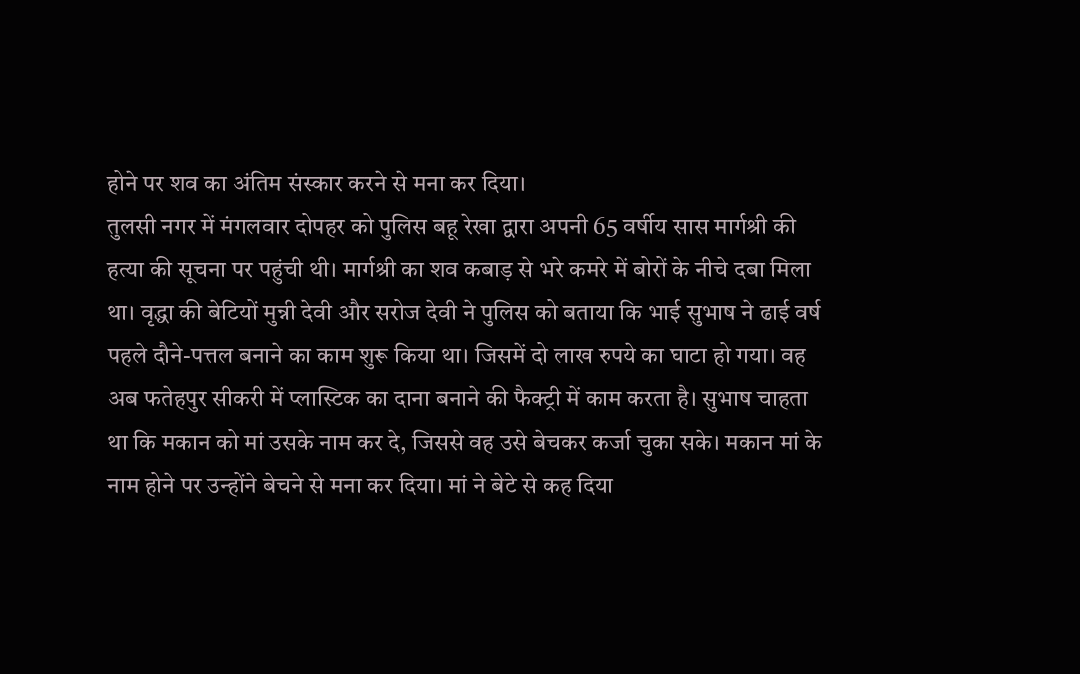होने पर शव का अंतिम संस्कार करने से मना कर दिया।
तुलसी नगर में मंगलवार दोपहर को पुलिस बहू रेखा द्वारा अपनी 65 वर्षीय सास मार्गश्री की हत्या की सूचना पर पहुंची थी। मार्गश्री का शव कबाड़ से भरे कमरे में बोरों के नीचे दबा मिला था। वृद्धा की बेटियों मुन्नी देवी और सरोज देवी ने पुलिस को बताया कि भाई सुभाष ने ढाई वर्ष पहले दौने-पत्तल बनाने का काम शुरू किया था। जिसमें दो लाख रुपये का घाटा हो गया। वह अब फतेहपुर सीकरी में प्लास्टिक का दाना बनाने की फैक्ट्री में काम करता है। सुभाष चाहता था कि मकान को मां उसके नाम कर दे, जिससे वह उसे बेचकर कर्जा चुका सके। मकान मां के नाम होने पर उन्होंने बेचने से मना कर दिया। मां ने बेटे से कह दिया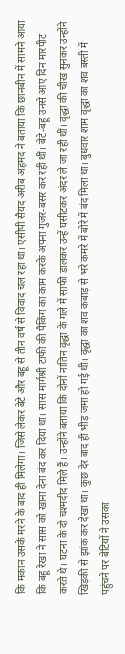कि मकान उसके मरने के बाद ही मिलेगा। जिसे लेकर बेटे और बहू से तीन वर्ष से विवाद चल रहा था। एसीपी सैयद अरीब अहमद ने बताया कि छानबीन में सामने आया कि बहू रेखा ने सास को खाना देना बंद कर दिया था। सास मार्गश्री टाफी की पैकिंग का काम करके अपना गुजर-बसर कर रही थीं। बेटे-बहू उनसे आए दिन मारपीट
करते थे। घटना के दो चश्मदीद मिले हैं। उन्होंने बताया कि दोनों नातिन वृद्धा के गले में साफी डालकर उन्हें घसीटकर अंदर ले जा रही थीं। वृद्धा की चीख सुनकर उन्होंने खिड़की से झांक कर देखा था। कुछ देर बाद ही भीड़ जमा हो गई थी। वृद्धा का शव कबाड़ से भरे कमरे में बोरे में बंद मिला था। बुधवार शाम वृद्धा का शव बस्ती में पहुंचने पर बेटियों ने उसका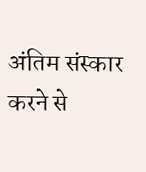अंतिम संस्कार करने से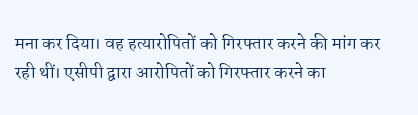मना कर दिया। वह हत्यारोपितों को गिरफ्तार करने की मांग कर रही थीं। एसीपी द्वारा आरोपितों को गिरफ्तार करने का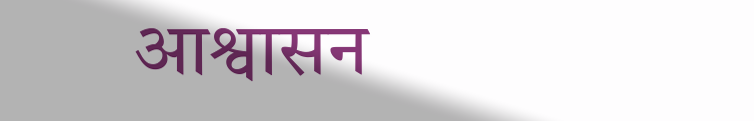आश्वासन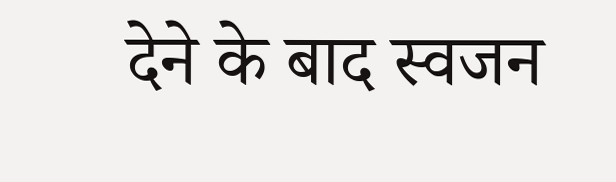देने के बाद स्वजन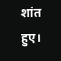शांत हुए।